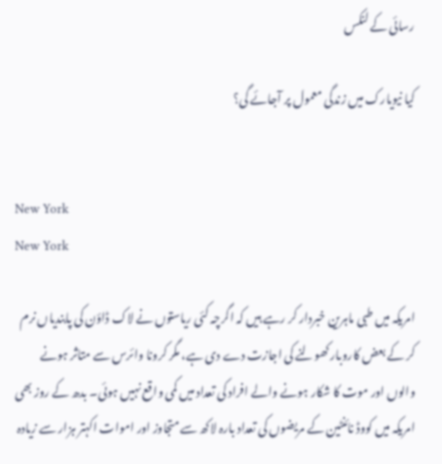رسائی کے لنکس

کیا نیویارک میں زندگی معمول پر آجائے گی؟


New York
New York

امریکہ میں طبی ماہرین خبردار کر رہے ہیں کہ اگرچہ کئی ریاستوں نے لاک ڈاؤن کی پابندیاں نرم کر کے بعض کاروبار کھولنے کی اجازت دے دی ہے، مگر کرونا وائرس سے متاثر ہونے والوں اور موت کا شکار ہونے والے افراد کی تعداد میں کمی واقع نہیں ہوئی۔ بدھ کے روز بھی امریکہ میں کووڈ نائنٹین کے مریضوں کی تعداد بارہ لاکھ سے متجاوز اور اموات اکہتر ہزار سے زیادہ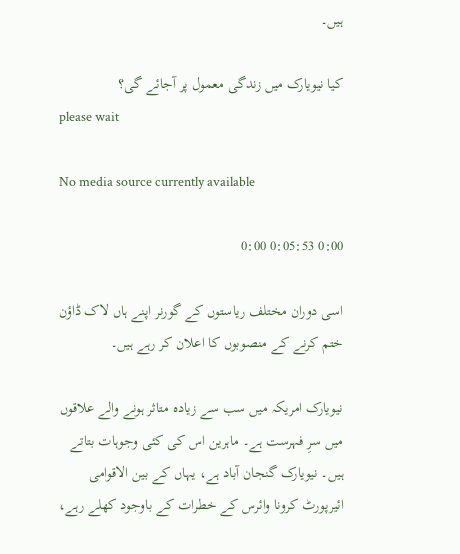ہیں۔

کیا نیویارک میں زندگی معمول پر آجائے گی؟
please wait

No media source currently available

0:00 0:05:53 0:00

اسی دوران مختلف ریاستوں کے گورنر اپنے ہاں لاک ڈاؤن ختم کرنے کے منصوبوں کا اعلان کر رہے ہیں۔

نیویارک امریکہ میں سب سے زیادہ متاثر ہونے والے علاقوں میں سرِ فہرست ہے۔ ماہرین اس کی کئی وجوہات بتاتے ہیں۔ نیویارک گنجان آباد ہے، یہاں کے بین الاقوامی ائیرپورٹ کرونا وائرس کے خطرات کے باوجود کھلے رہے،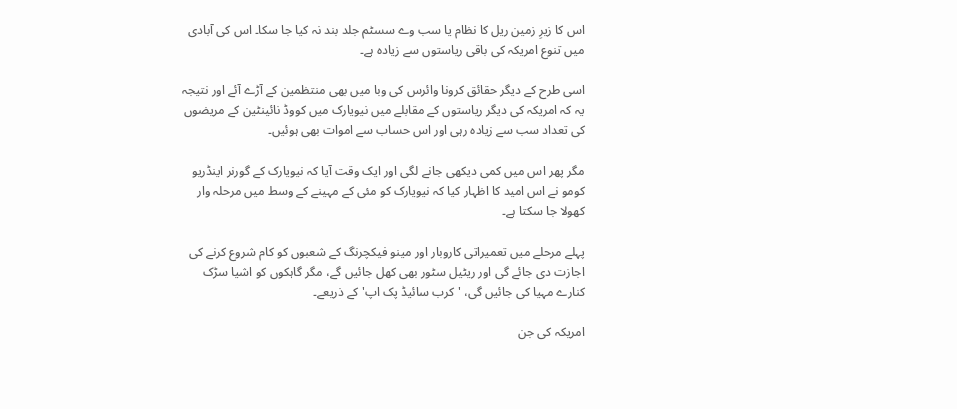اس کا زیرِ زمین ریل کا نظام یا سب وے سسٹم جلد بند نہ کیا جا سکا۔ اس کی آبادی میں تنوع امریکہ کی باقی ریاستوں سے زیادہ ہے۔

اسی طرح کے دیگر حقائق کرونا وائرس کی وبا میں بھی منتظمین کے آڑے آئے اور نتیجہ یہ کہ امریکہ کی دیگر ریاستوں کے مقابلے میں نیویارک میں کووڈ نائینٹین کے مریضوں کی تعداد سب سے زیادہ رہی اور اس حساب سے اموات بھی ہوئیں۔

مگر پھر اس میں کمی دیکھی جانے لگی اور ایک وقت آیا کہ نیویارک کے گورنر اینڈریو کومو نے اس امید کا اظہار کیا کہ نیویارک کو مئی کے مہینے کے وسط میں مرحلہ وار کھولا جا سکتا ہے۔

پہلے مرحلے میں تعمیراتی کاروبار اور مینو فیکچرنگ کے شعبوں کو کام شروع کرنے کی اجازت دی جائے گی اور ریٹیل سٹور بھی کھل جائیں گے، مگر گاہکوں کو اشیا سڑک کنارے مہیا کی جائیں گی، 'کرب سائیڈ پک اپ' کے ذریعے۔

امریکہ کی جن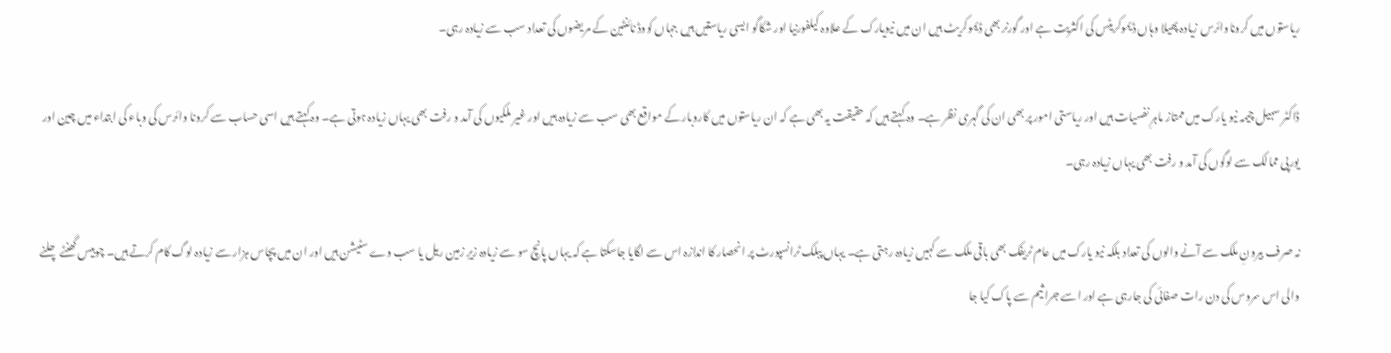ریاستوں میں کروناوائرس زیادہ پھیلا وہاں ڈیموکریٹس کی اکثریت ہے اور گورنر بھی ڈیموکریٹ ہیں ان میں نیویارک کے علاوہ کیلفورنیا اور شکاگو ایسی ریاستیں ہیں جہاں کووڈ نائنٹین کے مریضوں کی تعداد سب سے زیادہ رہی۔

ڈاکٹر سہیل چیمہ نیو یارک میں ممتاز ماہرِ نفسیات ہیں اور ریاستی امور پر بھی ان کی گہری نظر ہے۔ وہ کہتے ہیں کہ حقیقت یہ بھی ہے کہ ان ریاستوں میں کاروبار کے مواقع بھی سب سے زیادہ ہیں اور غیر ملکیوں کی آمد و رفت بھی یہاں زیادہ ہوتی ہے۔ وہ کہتے ہیں اسی حساب سے کرونا وائرس کی وباء کی ابتداء میں چین اور یورپی ممالک سے لوگوں کی آمد و رفت بھی یہاں زیادہ رہی۔

نہ صرف بیرونِ ملک سے آنے والوں کی تعداد بلکہ نیو یارک میں عام ٹریفک بھی باقی ملک سے کہیں زیادہ رہتی ہے۔ یہاں پبلک ٹرانسپورٹ پر انحصار کا اندازہ اس سے لگایا جاسکتا ہے کہ یہاں پانچ سو سے زیادہ زیرِ زمین ریل یا سب وے سٹیشن ہیں اور ان میں پچاس ہزار سے زیادہ لوگ کام کرتے ہیں۔ چوبیس گھنٹے چلنے والی اس سروس کی دن رات صفائی کی جارہی ہے اور اسے جراثیم سے پاک کیا جا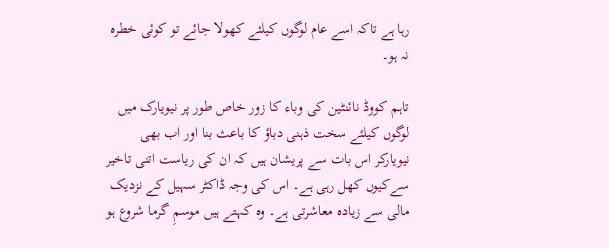رہا ہے تاکہ اسے عام لوگوں کیلئے کھولا جائے تو کوئی خطرہ نہ ہو۔

تاہم کووڈ نائنٹین کی وباء کا زور خاص طور پر نیویارک میں لوگوں کیلئے سخت ذہنی دباؤ کا باعث بنا اور اب بھی نیویارکر اس بات سے پریشان ہیں کہ ان کی ریاست اتنی تاخیر سےکیوں کھل رہی ہے۔ اس کی وجہ ڈاکٹر سہیل کے نزدیک مالی سے زیادہ معاشرتی ہے۔ وہ کہتے ہیں موسمِ گرما شروع ہو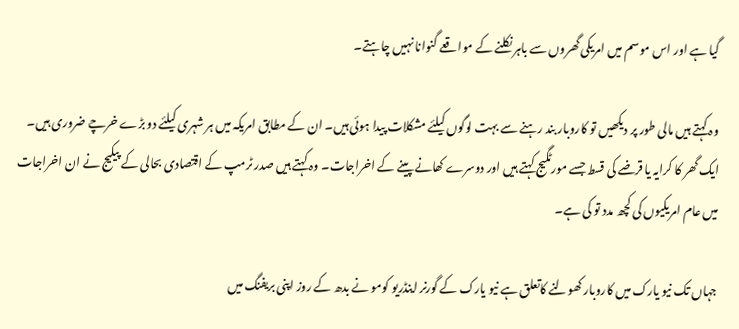گیا ہے اور اس موسم میں امریکی گھروں سے باہر نکلنے کے مواقعے گنوانا نہیں چاہتے۔

وہ کہتے ہیں مالی طور پر دیکھیں تو کاروبار بند رہنے سے بہت لوگوں کیلئے مشکلات پیدا ہوئی ہیں۔ ان کے مطابق امریکہ میں ہر شہری کیلئے دو بڑے خرچے ضروری ہیں۔ ایک گھر کا کرایہ یا قرضے کی قسط جسے مورٹگیج کہتے ہیں اور دوسرے کھانے پینے کے اخراجات۔ وہ کہتے ہیں صدر ٹرمپ کے اقتصادی بحالی کے پیکیج نے ان اخراجات میں عام امریکیوں کی کچھ مدد تو کی ہے۔

جہاں تک نیو یارک میں کاروبار کھولنے کاتعلق ہے نیو یارک کے گورنر اینڈریو کومو نے بدھ کے روز اپنی بریفنگ میں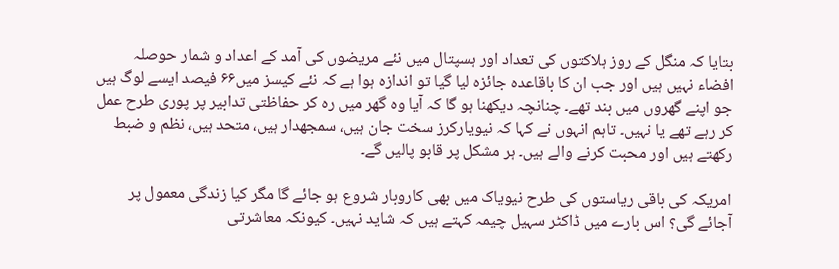بتایا کہ منگل کے روز ہلاکتوں کی تعداد اور ہسپتال میں نئے مریضوں کی آمد کے اعداد و شمار حوصلہ افضاء نہیں ہیں اور جب ان کا باقاعدہ جائزہ لیا گیا تو اندازہ ہوا ہے کہ نئے کیسز میں۶۶ فیصد ایسے لوگ ہیں جو اپنے گھروں میں بند تھے۔ چنانچہ دیکھنا ہو گا کہ آیا وہ گھر میں رہ کر حفاظتی تدابیر پر پوری طرح عمل کر رہے تھے یا نہیں۔ تاہم انہوں نے کہا کہ نیویارکرز سخت جان ہیں، سمجھدار ہیں، متحد ہیں، نظم و ضبط رکھتے ہیں اور محبت کرنے والے ہیں۔ ہر مشکل پر قابو پالیں گے۔

امریکہ کی باقی ریاستوں کی طرح نیویاک میں بھی کاروبار شروع ہو جائے گا مگر کیا زندگی معمول پر آجائے گی؟ اس بارے میں ڈاکٹر سہیل چیمہ کہتے ہیں کہ شاید نہیں۔ کیونکہ معاشرتی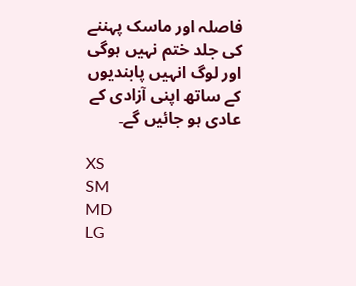فاصلہ اور ماسک پہننے کی جلد ختم نہیں ہوگی اور لوگ انہیں پابندیوں کے ساتھ اپنی آزادی کے عادی ہو جائیں گے۔

XS
SM
MD
LG